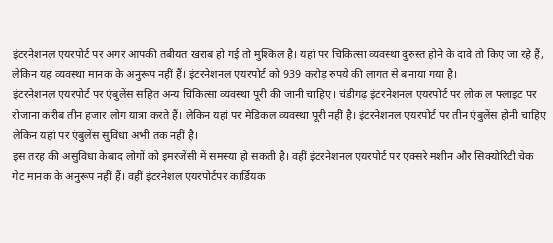इंटरनेशनल एयरपोर्ट पर अगर आपकी तबीयत खराब हो गई तो मुश्किल है। यहां पर चिकित्सा व्यवस्था दुरुस्त होने के दावे तो किए जा रहे हैं, लेकिन यह व्यवस्था मानक के अनुरूप नहीं हैं। इंटरनेशनल एयरपोर्ट को 939 करोड़ रुपये की लागत से बनाया गया है।
इंटरनेशनल एयरपोर्ट पर एंबुलेंस सहित अन्य चिकित्सा व्यवस्था पूरी की जानी चाहिए। चंडीगढ़ इंटरनेशनल एयरपोर्ट पर लोक ल फ्लाइट पर रोजाना करीब तीन हजार लोग यात्रा करते हैं। लेकिन यहां पर मेडिकल व्यवस्था पूरी नहीं है। इंटरनेशनल एयरपोर्ट पर तीन एंबुलेंस होनी चाहिए लेकिन यहां पर एंबुलेंस सुविधा अभी तक नहीं है।
इस तरह की असुविधा केबाद लोगों को इमरजेंसी में समस्या हो सकती है। वहीं इंटरनेशनल एयरपोर्ट पर एक्सरे मशीन और सिक्योरिटी चेक गेट मानक के अनुरूप नहीं हैं। वहीं इंटरनेशल एयरपोर्टपर कार्डियक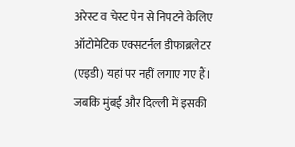अरेस्ट व चेस्ट पेन से निपटने केलिए ऑटोमेटिक एक्सटर्नल डीफाब्रलेटर (एइडी) यहां पर नहीं लगाए गए हैं।
जबकि मुंबई और दिल्ली में इसकी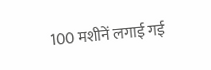100 मशीनें लगाई गई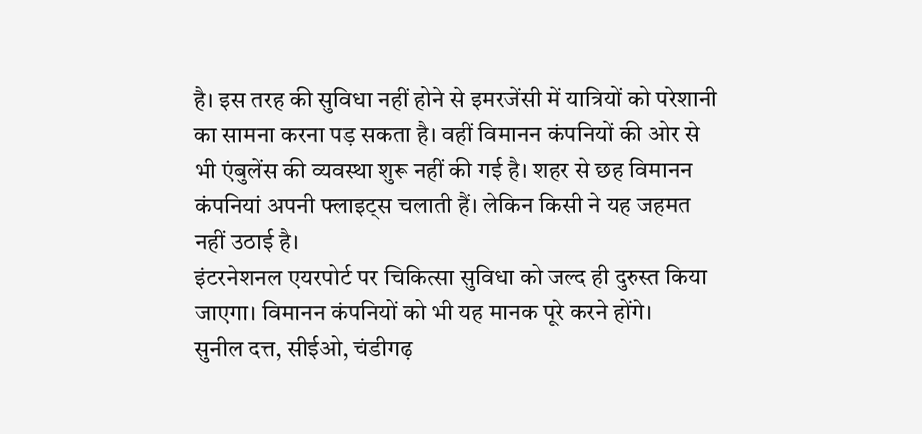है। इस तरह की सुविधा नहीं होने से इमरजेंसी में यात्रियों को परेशानी का सामना करना पड़ सकता है। वहीं विमानन कंपनियों की ओर से भी एंबुलेंस की व्यवस्था शुरू नहीं की गई है। शहर से छह विमानन कंपनियां अपनी फ्लाइट्स चलाती हैं। लेकिन किसी ने यह जहमत नहीं उठाई है।
इंटरनेशनल एयरपोर्ट पर चिकित्सा सुविधा को जल्द ही दुरुस्त किया जाएगा। विमानन कंपनियों को भी यह मानक पूरे करने होंगे।
सुनील दत्त, सीईओ, चंडीगढ़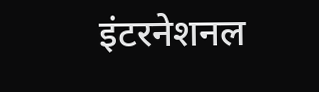इंटरनेशनल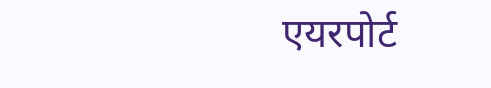एयरपोर्ट